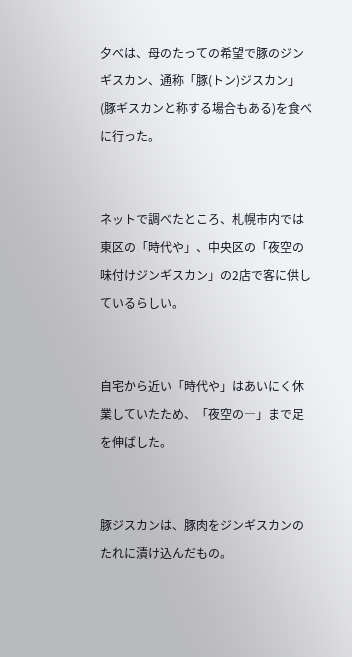夕べは、母のたっての希望で豚のジンギスカン、通称「豚(トン)ジスカン」(豚ギスカンと称する場合もある)を食べに行った。


ネットで調べたところ、札幌市内では東区の「時代や」、中央区の「夜空の味付けジンギスカン」の2店で客に供しているらしい。


自宅から近い「時代や」はあいにく休業していたため、「夜空の―」まで足を伸ばした。


豚ジスカンは、豚肉をジンギスカンのたれに漬け込んだもの。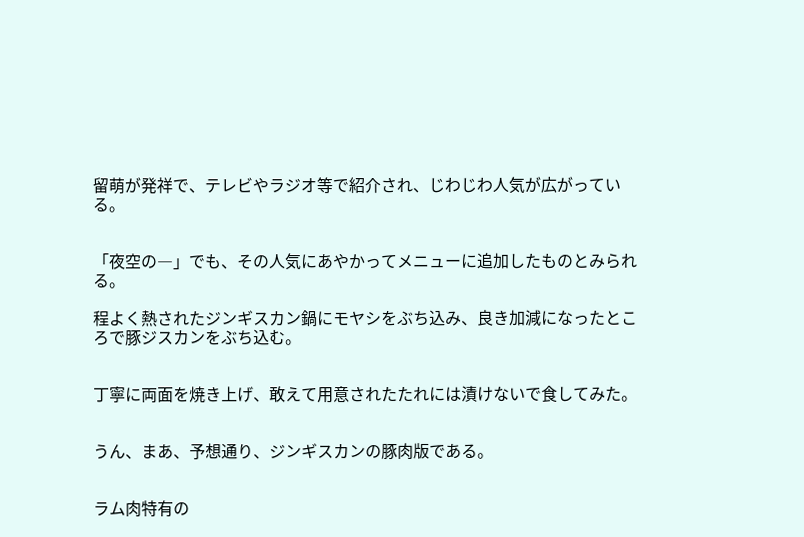留萌が発祥で、テレビやラジオ等で紹介され、じわじわ人気が広がっている。


「夜空の―」でも、その人気にあやかってメニューに追加したものとみられる。

程よく熱されたジンギスカン鍋にモヤシをぶち込み、良き加減になったところで豚ジスカンをぶち込む。


丁寧に両面を焼き上げ、敢えて用意されたたれには漬けないで食してみた。


うん、まあ、予想通り、ジンギスカンの豚肉版である。


ラム肉特有の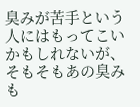臭みが苦手という人にはもってこいかもしれないが、そもそもあの臭みも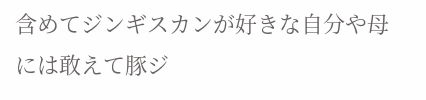含めてジンギスカンが好きな自分や母には敢えて豚ジ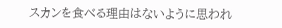スカンを食べる理由はないように思われ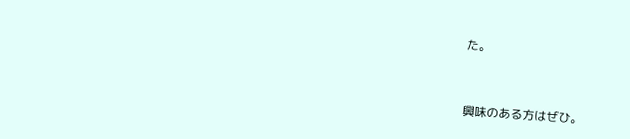た。


興味のある方はぜひ。